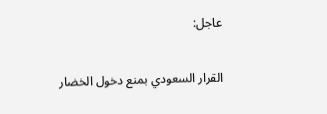عاجل:

القرار السعودي بمنع دخول الخضار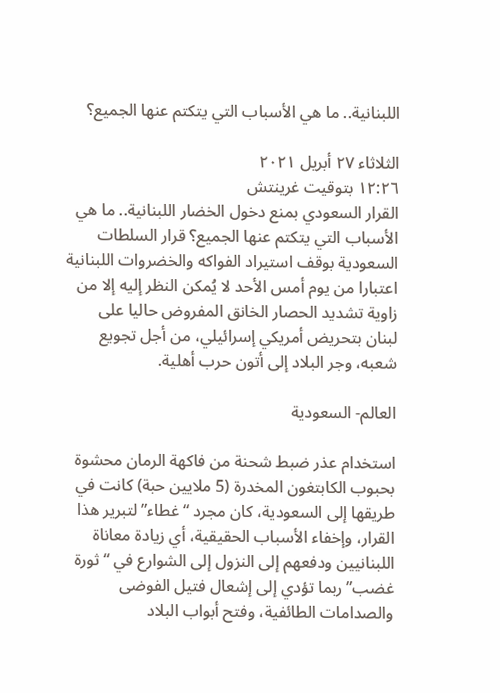اللبنانية.. ما هي الأسباب التي يتكتم عنها الجميع؟

الثلاثاء ٢٧ أبريل ٢٠٢١
١٢:٢٦ بتوقيت غرينتش
القرار السعودي بمنع دخول الخضار اللبنانية.. ما هي الأسباب التي يتكتم عنها الجميع؟ قرار السلطات السعودية بوقف استيراد الفواكه والخضروات اللبنانية اعتبارا من يوم أمس الأحد لا يُمكن النظر إليه إلا من زاوية تشديد الحصار الخانق المفروض حاليا على لبنان بتحريض أمريكي إسرائيلي، من أجل تجويع شعبه، وجر البلاد إلى أتون حرب أهلية.

العالم- السعودية

استخدام عذر ضبط شحنة من فاكهة الرمان محشوة بحبوب الكابتغون المخدرة (5 ملايين حبة) كانت في طريقها إلى السعودية، كان مجرد “غطاء” لتبرير هذا القرار، وإخفاء الأسباب الحقيقية، أي زيادة معاناة اللبنانيين ودفعهم إلى النزول إلى الشوارع في “ثورة غضب” ربما تؤدي إلى إشعال فتيل الفوضى والصدامات الطائفية، وفتح أبواب البلاد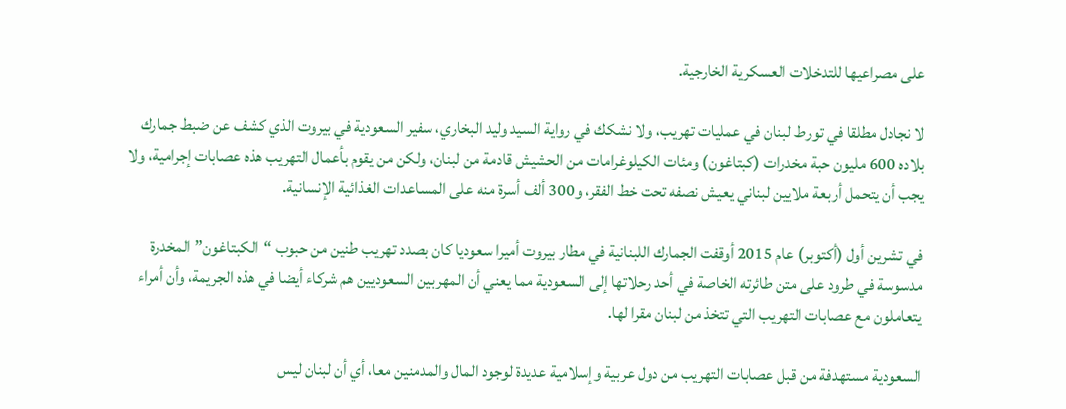على مصراعيها للتدخلات العسكرية الخارجية.

لا نجادل مطلقا في تورط لبنان في عمليات تهريب، ولا نشكك في رواية السيد وليد البخاري، سفير السعودية في بيروت الذي كشف عن ضبط جمارك بلاده 600 مليون حبة مخدرات (كبتاغون) ومئات الكيلوغرامات من الحشيش قادمة من لبنان، ولكن من يقوم بأعمال التهريب هذه عصابات إجرامية، ولا يجب أن يتحمل أربعة ملايين لبناني يعيش نصفه تحت خط الفقر، و300 ألف أسرة منه على المساعدات الغذائية الإنسانية.

في تشرين أول (أكتوبر) عام 2015 أوقفت الجمارك اللبنانية في مطار بيروت أميرا سعوديا كان بصدد تهريب طنين من حبوب “الكبتاغون” المخدرة مدسوسة في طرود على متن طائرته الخاصة في أحد رحلاتها إلى السعودية مما يعني أن المهربين السعوديين هم شركاء أيضا في هذه الجريمة، وأن أمراء يتعاملون مع عصابات التهريب التي تتخذ من لبنان مقرا لها.

السعودية مستهدفة من قبل عصابات التهريب من دول عربية وإسلامية عديدة لوجود المال والمدمنين معا، أي أن لبنان ليس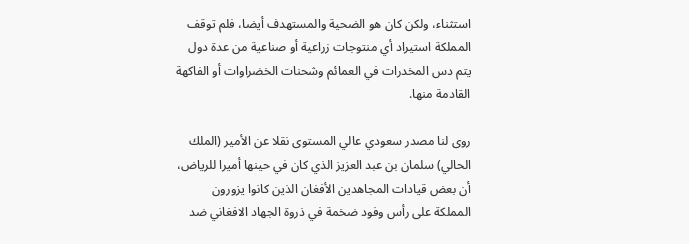استثناء، ولكن كان هو الضحية والمستهدف أيضا، فلم توقف المملكة استيراد أي منتوجات زراعية أو صناعية من عدة دول يتم دس المخدرات في العمائم وشحنات الخضراوات أو الفاكهة القادمة منها.

روى لنا مصدر سعودي عالي المستوى نقلا عن الأمير (الملك الحالي) سلمان بن عبد العزيز الذي كان في حينها أميرا للرياض، أن بعض قيادات المجاهدين الأفغان الذين كانوا يزورون المملكة على رأس وفود ضخمة في ذروة الجهاد الافغاني ضد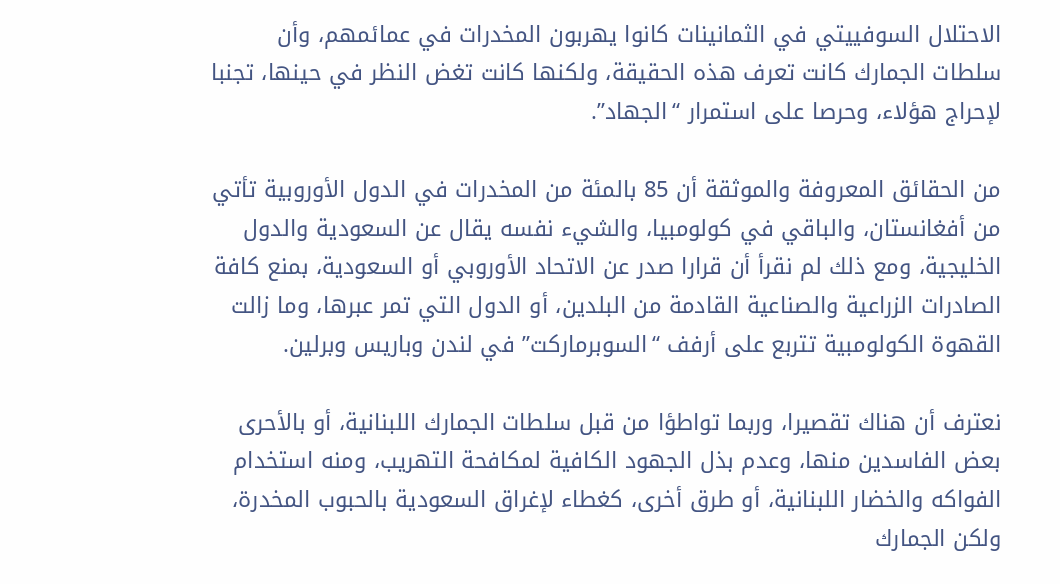الاحتلال السوفييتي في الثمانينات كانوا يهربون المخدرات في عمائمهم، وأن سلطات الجمارك كانت تعرف هذه الحقيقة، ولكنها كانت تغض النظر في حينها، تجنبا لإحراج هؤلاء، وحرصا على استمرار “الجهاد”.

من الحقائق المعروفة والموثقة أن 85 بالمئة من المخدرات في الدول الأوروبية تأتي من أفغانستان، والباقي في كولومبيا، والشيء نفسه يقال عن السعودية والدول الخليجية، ومع ذلك لم نقرأ أن قرارا صدر عن الاتحاد الأوروبي أو السعودية، بمنع كافة الصادرات الزراعية والصناعية القادمة من البلدين، أو الدول التي تمر عبرها، وما زالت القهوة الكولومبية تتربع على أرفف “السوبرماركت” في لندن وباريس وبرلين.

نعترف أن هناك تقصيرا، وربما تواطؤا من قبل سلطات الجمارك اللبنانية، أو بالأحرى بعض الفاسدين منها، وعدم بذل الجهود الكافية لمكافحة التهريب، ومنه استخدام الفواكه والخضار اللبنانية، أو طرق أخرى، كغطاء لإغراق السعودية بالحبوب المخدرة، ولكن الجمارك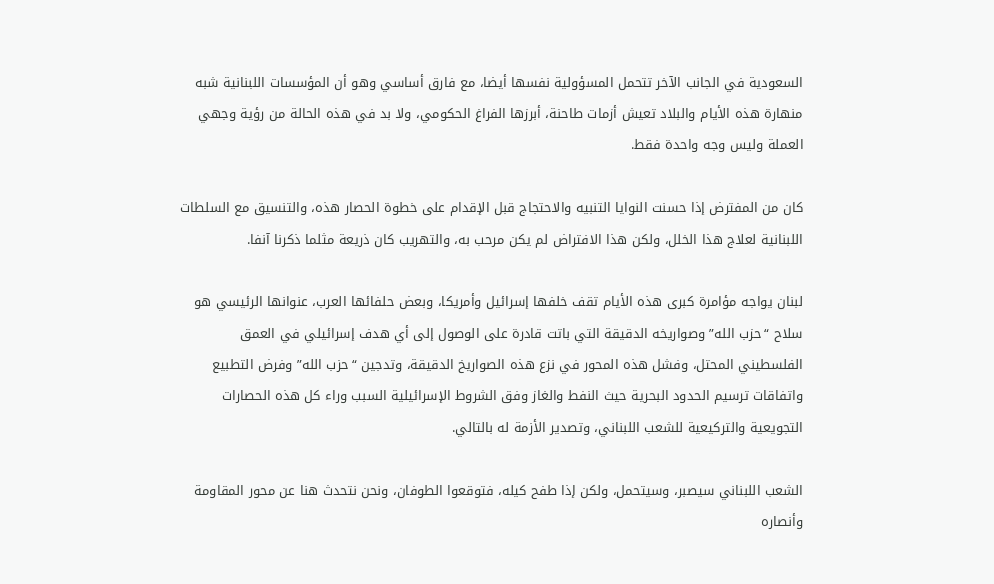السعودية في الجانب الآخر تتحمل المسؤولية نفسها أيضا، مع فارق أساسي وهو أن المؤسسات اللبنانية شبه منهارة هذه الأيام والبلاد تعيش أزمات طاحنة، أبرزها الفراغ الحكومي، ولا بد في هذه الحالة من رؤية وجهي العملة وليس وجه واحدة فقط.

كان من المفترض إذا حسنت النوايا التنبيه والاحتجاج قبل الإقدام على خطوة الحصار هذه، والتنسيق مع السلطات اللبنانية لعلاج هذا الخلل، ولكن هذا الافتراض لم يكن مرحب به، والتهريب كان ذريعة مثلما ذكرنا آنفا.

لبنان يواجه مؤامرة كبرى هذه الأيام تقف خلفها إسرائيل وأمريكا، وبعض حلفائها العرب، عنوانها الرئيسي هو سلاح “حزب الله” وصواريخه الدقيقة التي باتت قادرة على الوصول إلى أي هدف إسرائيلي في العمق الفلسطيني المحتل، وفشل هذه المحور في نزع هذه الصواريخ الدقيقة، وتدجين “حزب الله” وفرض التطبيع واتفاقات ترسيم الحدود البحرية حيث النفط والغاز وفق الشروط الإسرائيلية السبب وراء كل هذه الحصارات التجويعية والتركيعية للشعب اللبناني، وتصدير الأزمة له بالتالي.

الشعب اللبناني سيصبر، وسيتحمل، ولكن إذا طفح كيله، فتوقعوا الطوفان، ونحن نتحدث هنا عن محور المقاومة وأنصاره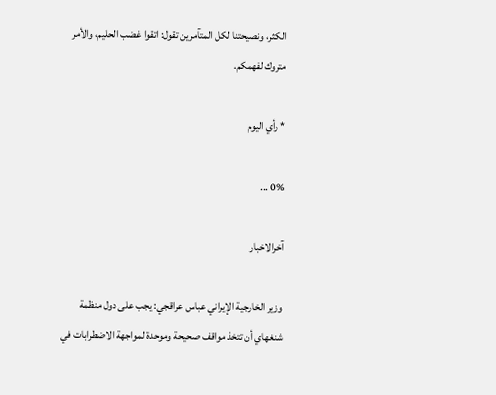الكثر، ونصيحتنا لكل المتآمرين تقول: اتقوا غضب الحليم، والأمر متروك لفهمكم.

* رأي اليوم

0% ...

آخرالاخبار

وزير الخارجية الإيراني عباس عراقجي: يجب على دول منظمة شنغهاي أن تتخذ مواقف صحيحة وموحدة لمواجهة الاضطرابات في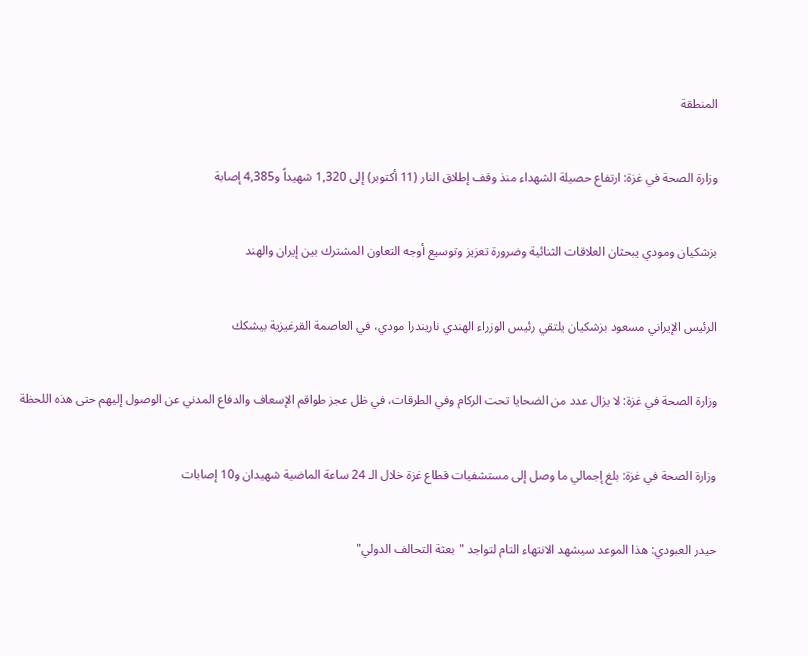المنطقة


وزارة الصحة في غزة: ارتفاع حصيلة الشهداء منذ وقف إطلاق النار (11 أكتوبر) إلى 1,320 شهيداً و4,385 إصابة


بزشكيان ومودي يبحثان العلاقات الثنائية وضرورة تعزيز وتوسيع أوجه التعاون المشترك بين إيران والهند


الرئيس الإيراني مسعود بزشكيان يلتقي رئيس الوزراء الهندي ناريندرا مودي، في العاصمة القرغيزية بيشكك


وزارة الصحة في غزة: لا يزال عدد من الضحايا تحت الركام وفي الطرقات، في ظل عجز طواقم الإسعاف والدفاع المدني عن الوصول إليهم حتى هذه اللحظة


وزارة الصحة في غزة: بلغ إجمالي ما وصل إلى مستشفيات قطاع غزة خلال الـ 24 ساعة الماضية شهيدان و10 إصابات


حيدر العبودي: هذا الموعد سيشهد الانتهاء التام لتواجد "بعثة التحالف الدولي"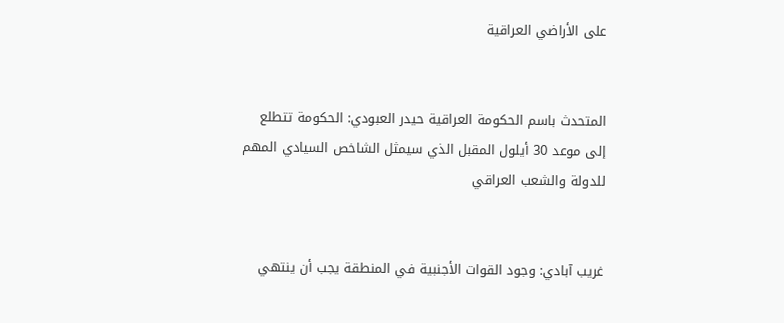على الأراضي العراقية


المتحدث باسم الحكومة العراقية حيدر العبودي: الحكومة تتطلع إلى موعد 30 أيلول المقبل الذي سيمثل الشاخص السيادي المهم للدولة والشعب العراقي


غريب آبادي: وجود القوات الأجنبية في المنطقة يجب أن ينتهي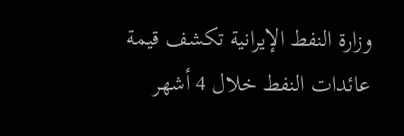وزارة النفط الإيرانية تكشف قيمة عائدات النفط خلال 4 أشهر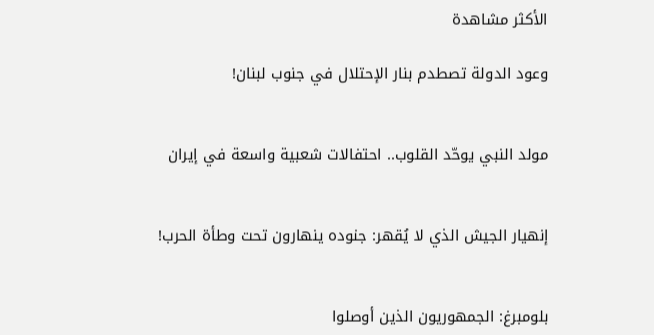الأكثر مشاهدة

وعود الدولة تصطدم بنار الإحتلال في جنوب لبنان!


مولد النبي يوحّد القلوب.. احتفالات شعبية واسعة في إيران


إنهيار الجيش الذي لا يُقهر: جنوده ينهارون تحت وطأة الحرب!


بلومبرغ: الجمهوريون الذين أوصلوا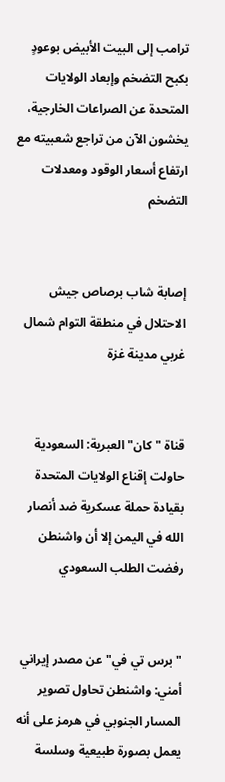ترامب إلى البيت الأبيض بوعودٍ بكبح التضخم وإبعاد الولايات المتحدة عن الصراعات الخارجية، يخشون الآن من تراجع شعبيته مع ارتفاع أسعار الوقود ومعدلات التضخم


إصابة شاب برصاص جيش الاحتلال في منطقة التوام شمال غربي مدينة غزة


قناة "كان" العبرية: السعودية حاولت إقناع الولايات المتحدة بقيادة حملة عسكرية ضد أنصار الله في اليمن إلا أن واشنطن رفضت الطلب السعودي


"برس تي في" عن مصدر إيراني أمني: واشنطن تحاول تصوير المسار الجنوبي في هرمز على أنه يعمل بصورة طبيعية وسلسة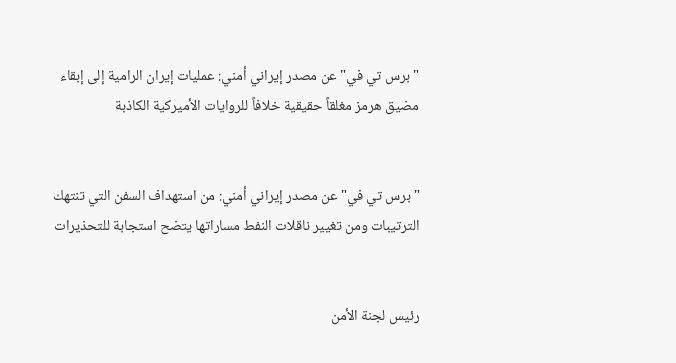"برس تي في" عن مصدر إيراني أمني: عمليات إيران الرامية إلى إبقاء مضيق هرمز مغلقاً حقيقية خلافاً للروايات الأميركية الكاذبة


"برس تي في" عن مصدر إيراني أمني: من استهداف السفن التي تنتهك الترتيبات ومن تغيير ناقلات النفط مساراتها يتضح استجابة للتحذيرات


رئيس لجنة الأمن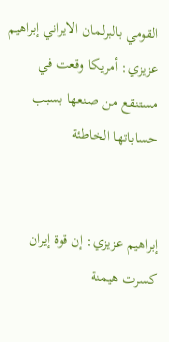القومي بالبرلمان الايراني إبراهيم عزيزي: أمريكا وقعت في مستنقع من صنعها بسبب حساباتها الخاطئة


إبراهيم عزيزي: إن قوة إيران كسرت هيمنة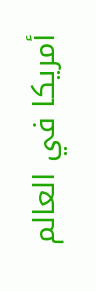أمريكا في العالم